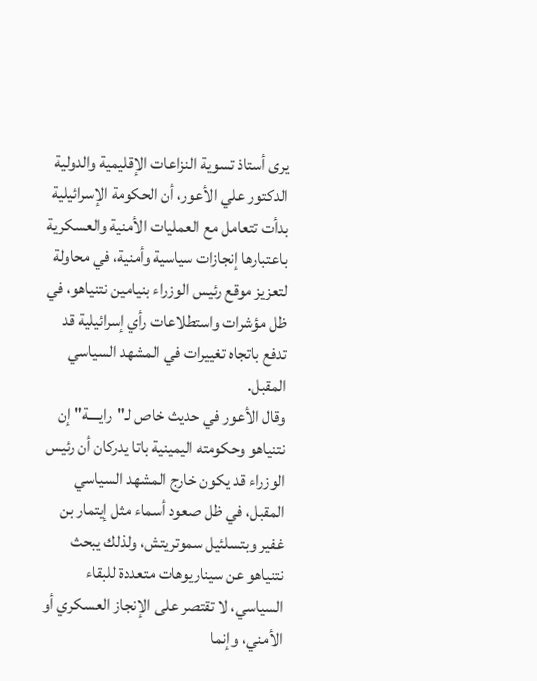يرى أستاذ تسوية النزاعات الإقليمية والدولية الدكتور علي الأعور، أن الحكومة الإسرائيلية بدأت تتعامل مع العمليات الأمنية والعسكرية باعتبارها إنجازات سياسية وأمنية، في محاولة لتعزيز موقع رئيس الوزراء بنيامين نتنياهو، في ظل مؤشرات واستطلاعات رأي إسرائيلية قد تدفع باتجاه تغييرات في المشهد السياسي المقبل.
وقال الأعور في حديث خاص لـ"رايــــة" إن نتنياهو وحكومته اليمينية باتا يدركان أن رئيس الوزراء قد يكون خارج المشهد السياسي المقبل، في ظل صعود أسماء مثل إيتمار بن غفير وبتسلئيل سموتريتش، ولذلك يبحث نتنياهو عن سيناريوهات متعددة للبقاء السياسي، لا تقتصر على الإنجاز العسكري أو الأمني، وإنما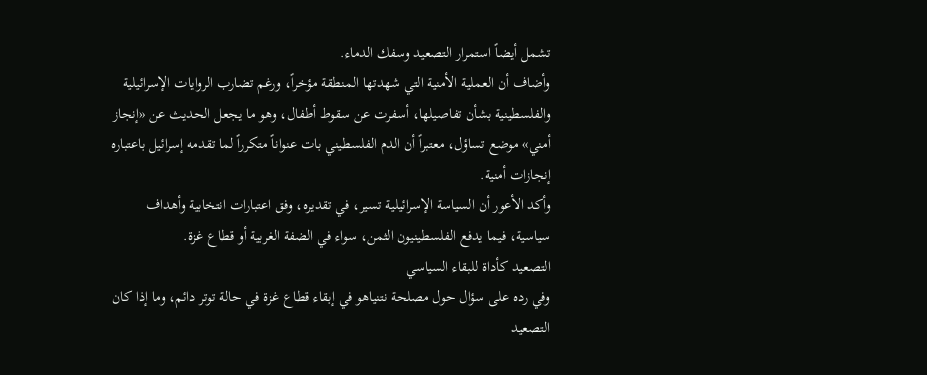تشمل أيضاً استمرار التصعيد وسفك الدماء.
وأضاف أن العملية الأمنية التي شهدتها المنطقة مؤخراً، ورغم تضارب الروايات الإسرائيلية والفلسطينية بشأن تفاصيلها، أسفرت عن سقوط أطفال، وهو ما يجعل الحديث عن «إنجاز أمني» موضع تساؤل، معتبراً أن الدم الفلسطيني بات عنواناً متكرراً لما تقدمه إسرائيل باعتباره إنجازات أمنية.
وأكد الأعور أن السياسة الإسرائيلية تسير، في تقديره، وفق اعتبارات انتخابية وأهداف سياسية، فيما يدفع الفلسطينيون الثمن، سواء في الضفة الغربية أو قطاع غزة.
التصعيد كأداة للبقاء السياسي
وفي رده على سؤال حول مصلحة نتنياهو في إبقاء قطاع غزة في حالة توتر دائم، وما إذا كان التصعيد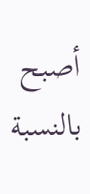أصبح بالنسبة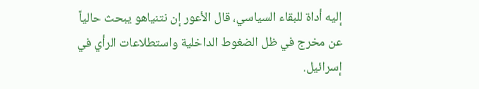إليه أداة للبقاء السياسي، قال الأعور إن نتنياهو يبحث حالياً عن مخرج في ظل الضغوط الداخلية واستطلاعات الرأي في إسرائيل.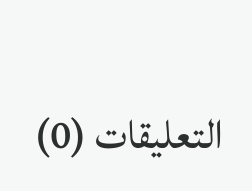التعليقات (0)